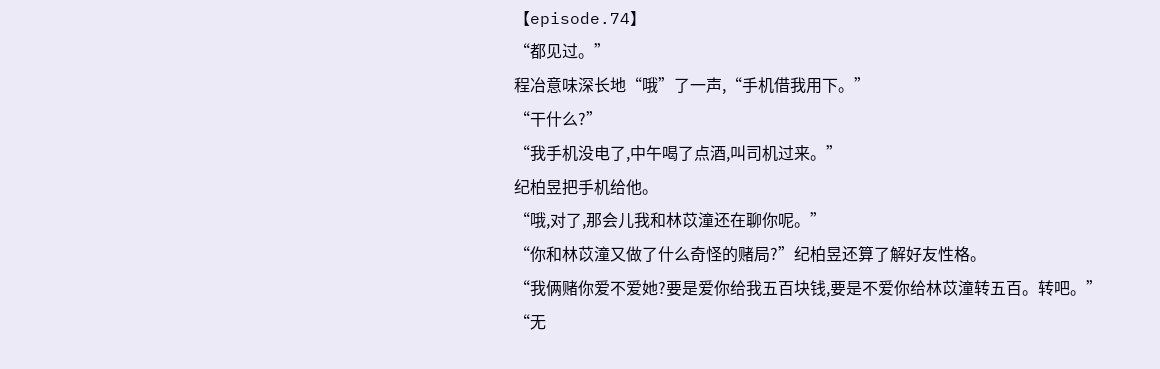【episode.74】
“都见过。”
程冶意味深长地“哦”了一声,“手机借我用下。”
“干什么?”
“我手机没电了,中午喝了点酒,叫司机过来。”
纪柏昱把手机给他。
“哦,对了,那会儿我和林苡潼还在聊你呢。”
“你和林苡潼又做了什么奇怪的赌局?”纪柏昱还算了解好友性格。
“我俩赌你爱不爱她?要是爱你给我五百块钱,要是不爱你给林苡潼转五百。转吧。”
“无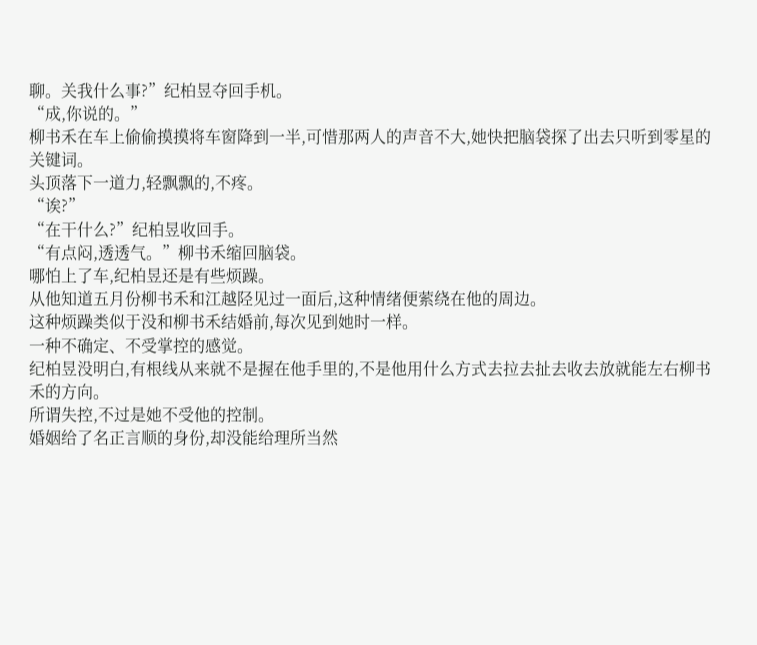聊。关我什么事?”纪柏昱夺回手机。
“成,你说的。”
柳书禾在车上偷偷摸摸将车窗降到一半,可惜那两人的声音不大,她快把脑袋探了出去只听到零星的关键词。
头顶落下一道力,轻飘飘的,不疼。
“诶?”
“在干什么?”纪柏昱收回手。
“有点闷,透透气。”柳书禾缩回脑袋。
哪怕上了车,纪柏昱还是有些烦躁。
从他知道五月份柳书禾和江越陉见过一面后,这种情绪便萦绕在他的周边。
这种烦躁类似于没和柳书禾结婚前,每次见到她时一样。
一种不确定、不受掌控的感觉。
纪柏昱没明白,有根线从来就不是握在他手里的,不是他用什么方式去拉去扯去收去放就能左右柳书禾的方向。
所谓失控,不过是她不受他的控制。
婚姻给了名正言顺的身份,却没能给理所当然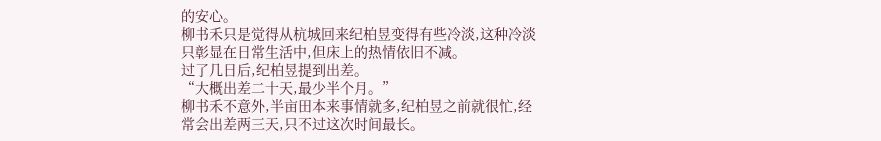的安心。
柳书禾只是觉得从杭城回来纪柏昱变得有些冷淡,这种冷淡只彰显在日常生活中,但床上的热情依旧不减。
过了几日后,纪柏昱提到出差。
“大概出差二十天,最少半个月。”
柳书禾不意外,半亩田本来事情就多,纪柏昱之前就很忙,经常会出差两三天,只不过这次时间最长。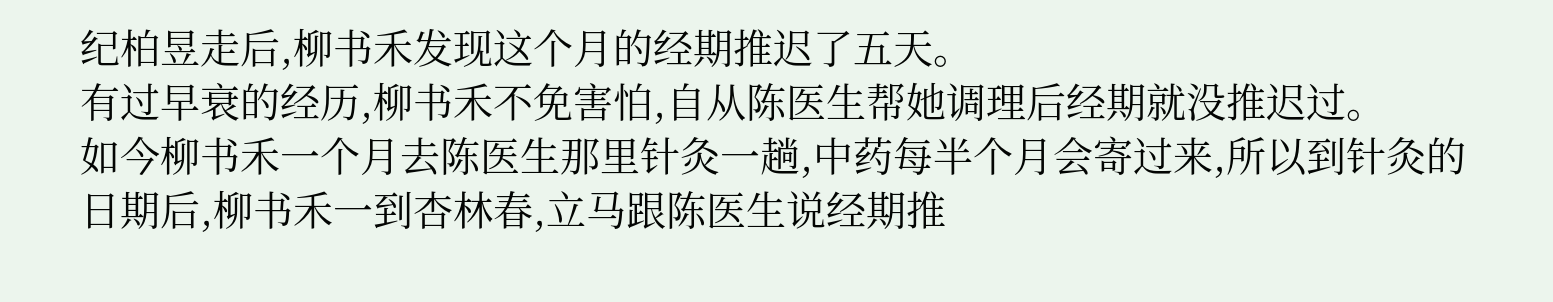纪柏昱走后,柳书禾发现这个月的经期推迟了五天。
有过早衰的经历,柳书禾不免害怕,自从陈医生帮她调理后经期就没推迟过。
如今柳书禾一个月去陈医生那里针灸一趟,中药每半个月会寄过来,所以到针灸的日期后,柳书禾一到杏林春,立马跟陈医生说经期推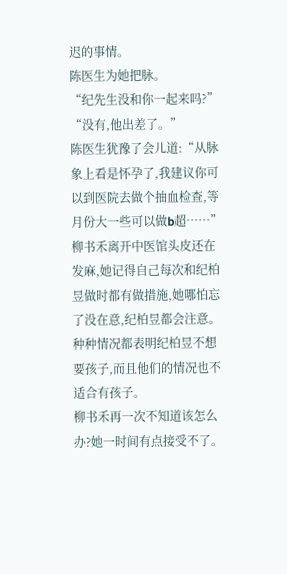迟的事情。
陈医生为她把脉。
“纪先生没和你一起来吗?”
“没有,他出差了。”
陈医生犹豫了会儿道:“从脉象上看是怀孕了,我建议你可以到医院去做个抽血检查,等月份大一些可以做b超……”
柳书禾离开中医馆头皮还在发麻,她记得自己每次和纪柏昱做时都有做措施,她哪怕忘了没在意,纪柏昱都会注意。
种种情况都表明纪柏昱不想要孩子,而且他们的情况也不适合有孩子。
柳书禾再一次不知道该怎么办?她一时间有点接受不了。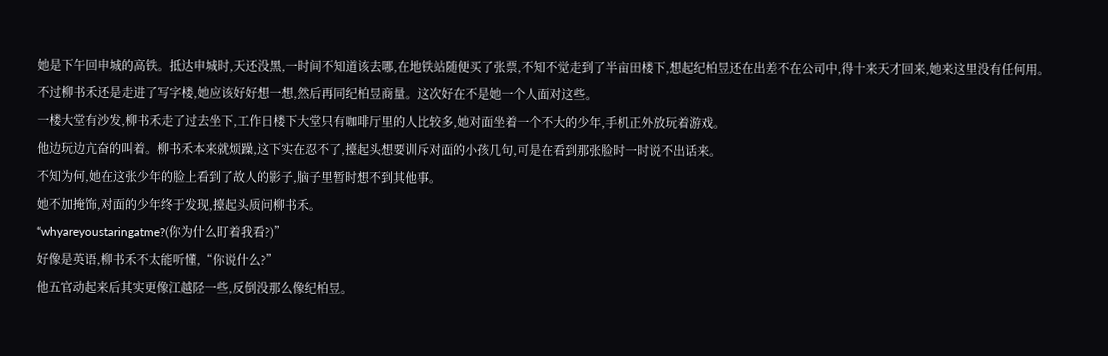她是下午回申城的高铁。抵达申城时,天还没黑,一时间不知道该去哪,在地铁站随便买了张票,不知不觉走到了半亩田楼下,想起纪柏昱还在出差不在公司中,得十来天才回来,她来这里没有任何用。
不过柳书禾还是走进了写字楼,她应该好好想一想,然后再同纪柏昱商量。这次好在不是她一个人面对这些。
一楼大堂有沙发,柳书禾走了过去坐下,工作日楼下大堂只有咖啡厅里的人比较多,她对面坐着一个不大的少年,手机正外放玩着游戏。
他边玩边亢奋的叫着。柳书禾本来就烦躁,这下实在忍不了,擡起头想要训斥对面的小孩几句,可是在看到那张脸时一时说不出话来。
不知为何,她在这张少年的脸上看到了故人的影子,脑子里暂时想不到其他事。
她不加掩饰,对面的少年终于发现,擡起头质问柳书禾。
“whyareyoustaringatme?(你为什么盯着我看?)”
好像是英语,柳书禾不太能听懂,“你说什么?”
他五官动起来后其实更像江越陉一些,反倒没那么像纪柏昱。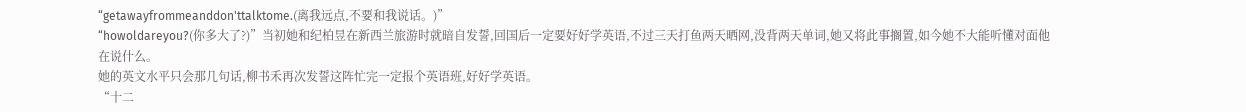“getawayfrommeanddon'ttalktome.(离我远点,不要和我说话。)”
“howoldareyou?(你多大了?)”当初她和纪柏昱在新西兰旅游时就暗自发誓,回国后一定要好好学英语,不过三天打鱼两天晒网,没背两天单词,她又将此事搁置,如今她不大能听懂对面他在说什么。
她的英文水平只会那几句话,柳书禾再次发誓这阵忙完一定报个英语班,好好学英语。
“十二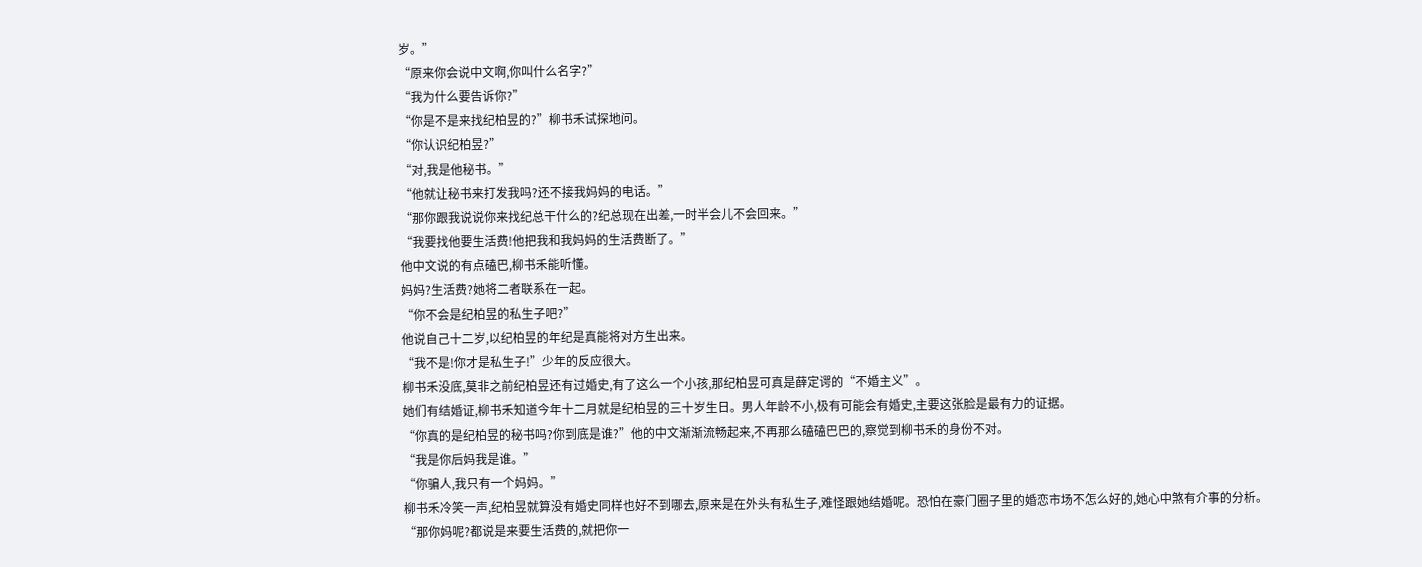岁。”
“原来你会说中文啊,你叫什么名字?”
“我为什么要告诉你?”
“你是不是来找纪柏昱的?”柳书禾试探地问。
“你认识纪柏昱?”
“对,我是他秘书。”
“他就让秘书来打发我吗?还不接我妈妈的电话。”
“那你跟我说说你来找纪总干什么的?纪总现在出差,一时半会儿不会回来。”
“我要找他要生活费!他把我和我妈妈的生活费断了。”
他中文说的有点磕巴,柳书禾能听懂。
妈妈?生活费?她将二者联系在一起。
“你不会是纪柏昱的私生子吧?”
他说自己十二岁,以纪柏昱的年纪是真能将对方生出来。
“我不是!你才是私生子!”少年的反应很大。
柳书禾没底,莫非之前纪柏昱还有过婚史,有了这么一个小孩,那纪柏昱可真是薛定谔的“不婚主义”。
她们有结婚证,柳书禾知道今年十二月就是纪柏昱的三十岁生日。男人年龄不小,极有可能会有婚史,主要这张脸是最有力的证据。
“你真的是纪柏昱的秘书吗?你到底是谁?”他的中文渐渐流畅起来,不再那么磕磕巴巴的,察觉到柳书禾的身份不对。
“我是你后妈我是谁。”
“你骗人,我只有一个妈妈。”
柳书禾冷笑一声,纪柏昱就算没有婚史同样也好不到哪去,原来是在外头有私生子,难怪跟她结婚呢。恐怕在豪门圈子里的婚恋市场不怎么好的,她心中煞有介事的分析。
“那你妈呢?都说是来要生活费的,就把你一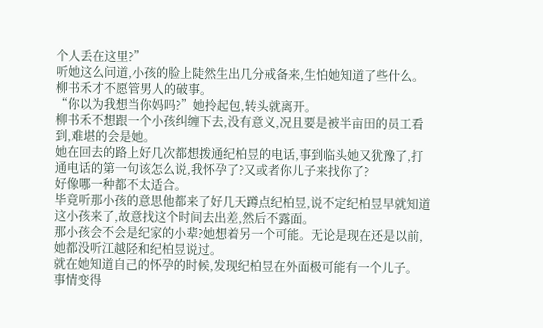个人丢在这里?”
听她这么问道,小孩的脸上陡然生出几分戒备来,生怕她知道了些什么。
柳书禾才不愿管男人的破事。
“你以为我想当你妈吗?”她拎起包,转头就离开。
柳书禾不想跟一个小孩纠缠下去,没有意义,况且要是被半亩田的员工看到,难堪的会是她。
她在回去的路上好几次都想拨通纪柏昱的电话,事到临头她又犹豫了,打通电话的第一句该怎么说,我怀孕了?又或者你儿子来找你了?
好像哪一种都不太适合。
毕竟听那小孩的意思他都来了好几天蹲点纪柏昱,说不定纪柏昱早就知道这小孩来了,故意找这个时间去出差,然后不露面。
那小孩会不会是纪家的小辈?她想着另一个可能。无论是现在还是以前,她都没听江越陉和纪柏昱说过。
就在她知道自己的怀孕的时候,发现纪柏昱在外面极可能有一个儿子。
事情变得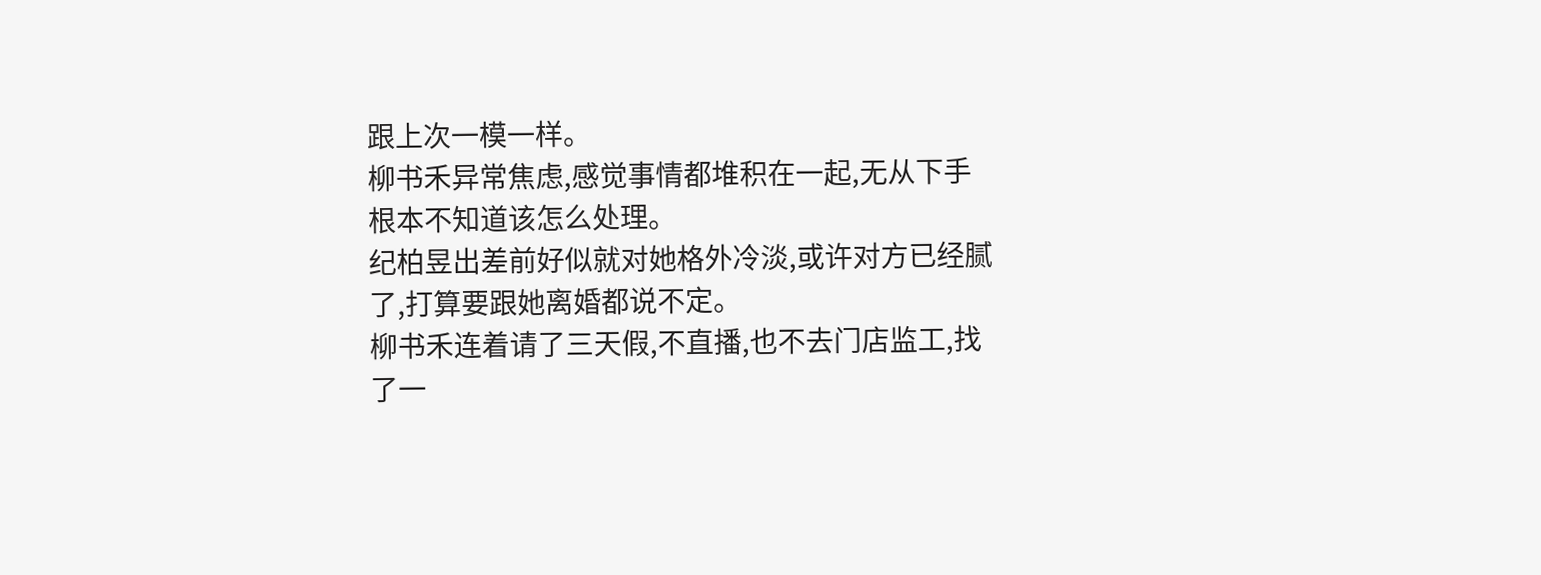跟上次一模一样。
柳书禾异常焦虑,感觉事情都堆积在一起,无从下手根本不知道该怎么处理。
纪柏昱出差前好似就对她格外冷淡,或许对方已经腻了,打算要跟她离婚都说不定。
柳书禾连着请了三天假,不直播,也不去门店监工,找了一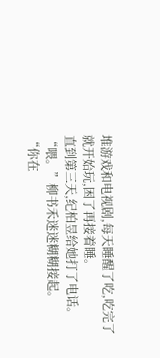堆游戏和电视剧,每天睡醒了吃,吃完了就开始玩,困了再接着睡。
直到第三天,纪柏昱给她打了电话。
“喂。”柳书禾迷迷糊糊接起。
“你在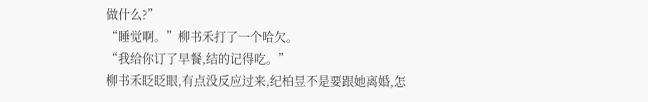做什么?”
“睡觉啊。”柳书禾打了一个哈欠。
“我给你订了早餐,结的记得吃。”
柳书禾眨眨眼,有点没反应过来,纪柏昱不是要跟她离婚,怎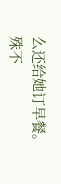么还给她订早餐。
殊不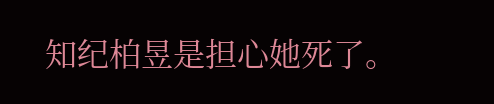知纪柏昱是担心她死了。